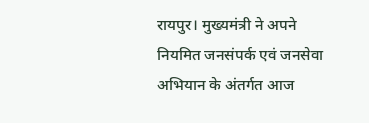रायपुर। मुख्यमंत्री ने अपने नियमित जनसंपर्क एवं जनसेवा अभियान के अंतर्गत आज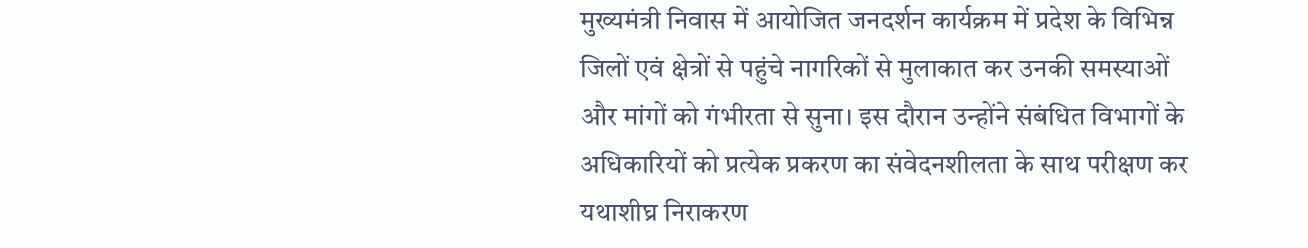मुख्यमंत्री निवास में आयोजित जनदर्शन कार्यक्रम में प्रदेश के विभिन्न जिलों एवं क्षेत्रों से पहुंचे नागरिकों से मुलाकात कर उनकी समस्याओं और मांगों को गंभीरता से सुना। इस दौरान उन्होंने संबंधित विभागों के अधिकारियों को प्रत्येक प्रकरण का संवेदनशीलता के साथ परीक्षण कर यथाशीघ्र निराकरण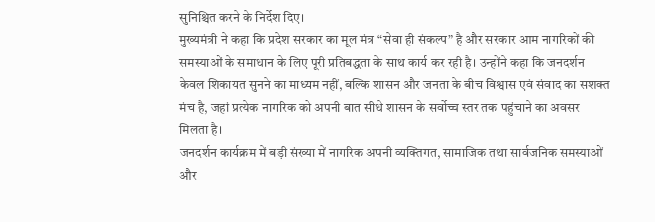सुनिश्चित करने के निर्देश दिए।
मुख्यमंत्री ने कहा कि प्रदेश सरकार का मूल मंत्र “सेवा ही संकल्प” है और सरकार आम नागरिकों की समस्याओं के समाधान के लिए पूरी प्रतिबद्धता के साथ कार्य कर रही है। उन्होंने कहा कि जनदर्शन केवल शिकायत सुनने का माध्यम नहीं, बल्कि शासन और जनता के बीच विश्वास एवं संवाद का सशक्त मंच है, जहां प्रत्येक नागरिक को अपनी बात सीधे शासन के सर्वोच्च स्तर तक पहुंचाने का अवसर मिलता है।
जनदर्शन कार्यक्रम में बड़ी संख्या में नागरिक अपनी व्यक्तिगत, सामाजिक तथा सार्वजनिक समस्याओं और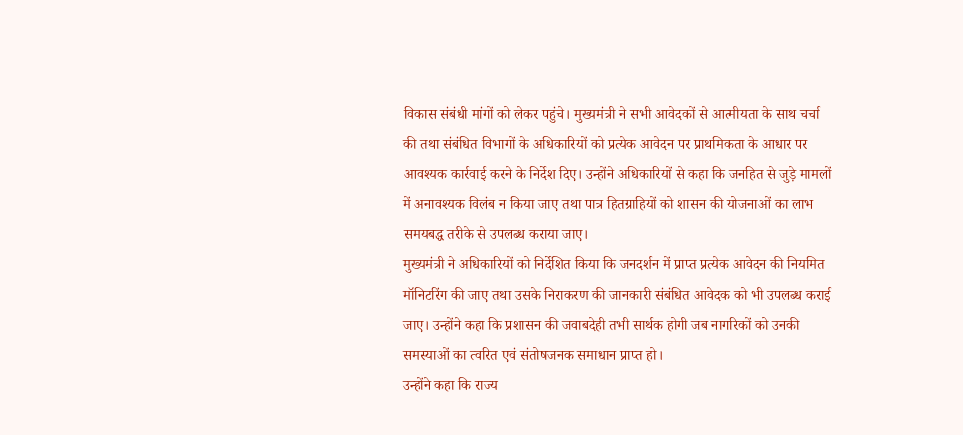विकास संबंधी मांगों को लेकर पहुंचे। मुख्यमंत्री ने सभी आवेदकों से आत्मीयता के साथ चर्चा की तथा संबंधित विभागों के अधिकारियों को प्रत्येक आवेदन पर प्राथमिकता के आधार पर आवश्यक कार्रवाई करने के निर्देश दिए। उन्होंने अधिकारियों से कहा कि जनहित से जुड़े मामलों में अनावश्यक विलंब न किया जाए तथा पात्र हितग्राहियों को शासन की योजनाओं का लाभ समयबद्ध तरीके से उपलब्ध कराया जाए।
मुख्यमंत्री ने अधिकारियों को निर्देशित किया कि जनदर्शन में प्राप्त प्रत्येक आवेदन की नियमित मॉनिटरिंग की जाए तथा उसके निराकरण की जानकारी संबंधित आवेदक को भी उपलब्ध कराई जाए। उन्होंने कहा कि प्रशासन की जवाबदेही तभी सार्थक होगी जब नागरिकों को उनकी समस्याओं का त्वरित एवं संतोषजनक समाधान प्राप्त हो।
उन्होंने कहा कि राज्य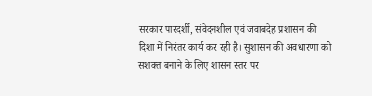सरकार पारदर्शी, संवेदनशील एवं जवाबदेह प्रशासन की दिशा में निरंतर कार्य कर रही है। सुशासन की अवधारणा को सशक्त बनाने के लिए शासन स्तर पर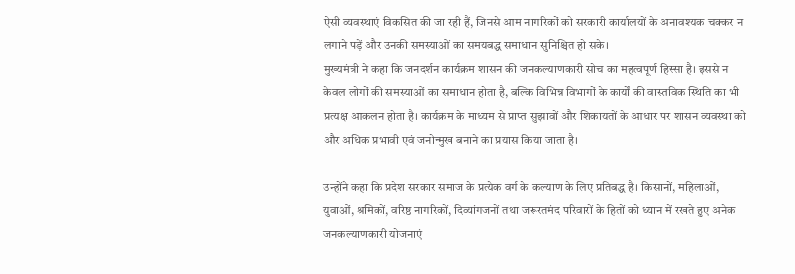ऐसी व्यवस्थाएं विकसित की जा रही हैं, जिनसे आम नागरिकों को सरकारी कार्यालयों के अनावश्यक चक्कर न लगाने पड़ें और उनकी समस्याओं का समयबद्ध समाधान सुनिश्चित हो सके।
मुख्यमंत्री ने कहा कि जनदर्शन कार्यक्रम शासन की जनकल्याणकारी सोच का महत्वपूर्ण हिस्सा है। इससे न केवल लोगों की समस्याओं का समाधान होता है, बल्कि विभिन्न विभागों के कार्यों की वास्तविक स्थिति का भी प्रत्यक्ष आकलन होता है। कार्यक्रम के माध्यम से प्राप्त सुझावों और शिकायतों के आधार पर शासन व्यवस्था को और अधिक प्रभावी एवं जनोन्मुख बनाने का प्रयास किया जाता है।

उन्होंने कहा कि प्रदेश सरकार समाज के प्रत्येक वर्ग के कल्याण के लिए प्रतिबद्ध है। किसानों, महिलाओं, युवाओं, श्रमिकों, वरिष्ठ नागरिकों, दिव्यांगजनों तथा जरूरतमंद परिवारों के हितों को ध्यान में रखते हुए अनेक जनकल्याणकारी योजनाएं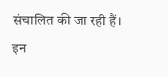संचालित की जा रही हैं। इन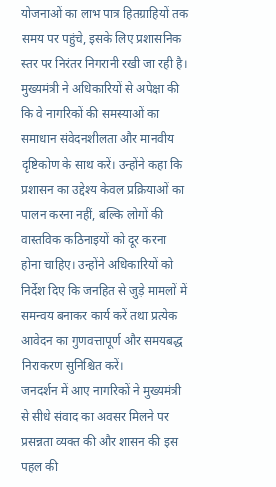योजनाओं का लाभ पात्र हितग्राहियों तक समय पर पहुंचे, इसके लिए प्रशासनिक स्तर पर निरंतर निगरानी रखी जा रही है।
मुख्यमंत्री ने अधिकारियों से अपेक्षा की कि वे नागरिकों की समस्याओं का समाधान संवेदनशीलता और मानवीय दृष्टिकोण के साथ करें। उन्होंने कहा कि प्रशासन का उद्देश्य केवल प्रक्रियाओं का पालन करना नहीं, बल्कि लोगों की वास्तविक कठिनाइयों को दूर करना होना चाहिए। उन्होंने अधिकारियों को निर्देश दिए कि जनहित से जुड़े मामलों में समन्वय बनाकर कार्य करें तथा प्रत्येक आवेदन का गुणवत्तापूर्ण और समयबद्ध निराकरण सुनिश्चित करें।
जनदर्शन में आए नागरिकों ने मुख्यमंत्री से सीधे संवाद का अवसर मिलने पर प्रसन्नता व्यक्त की और शासन की इस पहल की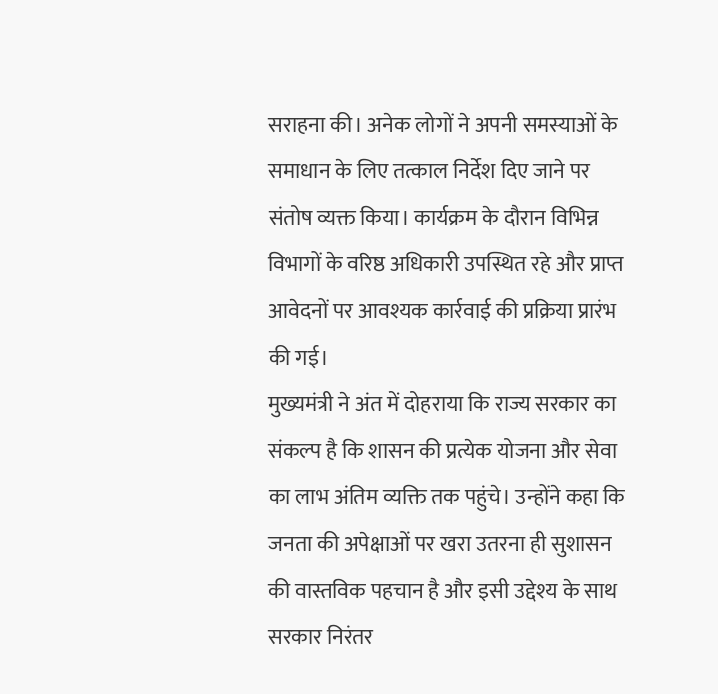सराहना की। अनेक लोगों ने अपनी समस्याओं के समाधान के लिए तत्काल निर्देश दिए जाने पर संतोष व्यक्त किया। कार्यक्रम के दौरान विभिन्न विभागों के वरिष्ठ अधिकारी उपस्थित रहे और प्राप्त आवेदनों पर आवश्यक कार्रवाई की प्रक्रिया प्रारंभ की गई।
मुख्यमंत्री ने अंत में दोहराया कि राज्य सरकार का संकल्प है कि शासन की प्रत्येक योजना और सेवा का लाभ अंतिम व्यक्ति तक पहुंचे। उन्होंने कहा कि जनता की अपेक्षाओं पर खरा उतरना ही सुशासन की वास्तविक पहचान है और इसी उद्देश्य के साथ सरकार निरंतर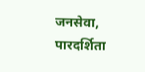जनसेवा, पारदर्शिता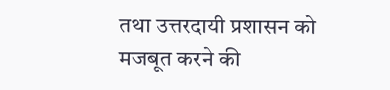तथा उत्तरदायी प्रशासन को मजबूत करने की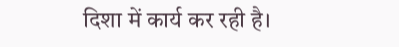दिशा में कार्य कर रही है।